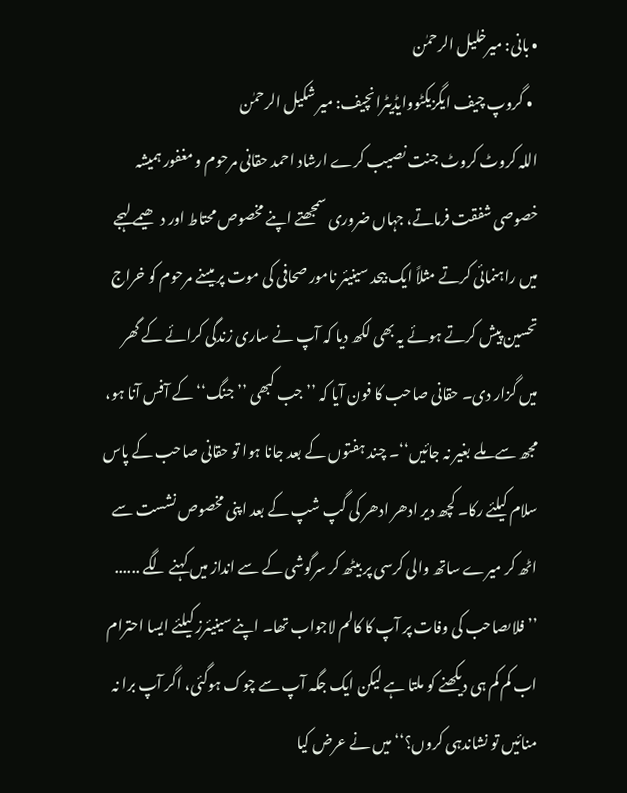• بانی: میرخلیل الرحمٰن
  • گروپ چیف ایگزیکٹووایڈیٹرانچیف: میر شکیل الرحمٰن
اللہ کروٹ کروٹ جنت نصیب کرے ارشاد احمد حقانی مرحوم و مغفور ہمیشہ خصوصی شفقت فرماتے، جہاں ضروری سمجھتے اپنے مخصوص محتاط اور دھیمے لہجے میں راہنمائی کرتے مثلاً ایک بیحد سینیئر نامور صحافی کی موت پر میںنے مرحوم کو خراج تحسین پیش کرتے ہوئے یہ بھی لکھ دیا کہ آپ نے ساری زندگی کرائے کے گھر میں گزار دی۔ حقانی صاحب کا فون آیا کہ ’’جب کبھی ’’جنگ‘‘ کے آفس آنا ہو، مجھ سے ملے بغیر نہ جائیں‘‘۔ چند ہفتوں کے بعد جانا ہوا تو حقانی صاحب کے پاس سلام کیلئے رکا۔ کچھ دیر ادھر ادھر کی گپ شپ کے بعد اپنی مخصوص نشست سے اٹھ کر میرے ساتھ والی کرسی پر بیٹھ کر سرگوشی کے سے انداز میں کہنے لگے ...... ’’فلاںصاحب کی وفات پر آپ کا کالم لاجواب تھا۔ اپنے سینیئرز کیلئے ایسا احترام اب کم کم ہی دیکھنے کو ملتا ہے لیکن ایک جگہ آپ سے چوک ہوگئی، اگر آپ برا نہ منائیں تو نشاندہی کروں؟‘‘ میں نے عرض کیا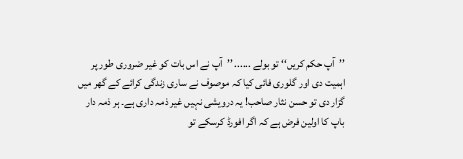’’آپ حکم کریں‘‘ تو بولے ...... ’’آپ نے اس بات کو غیر ضروری طور پر اہمیت دی اور گلوری فائی کیا کہ موصوف نے ساری زندگی کرائے کے گھر میں گزار دی تو حسن نثار صاحب! یہ درویشی نہیں غیر ذمہ داری ہے۔ ہر ذمہ دار باپ کا اولین فرض ہے کہ اگر افورڈ کرسکے تو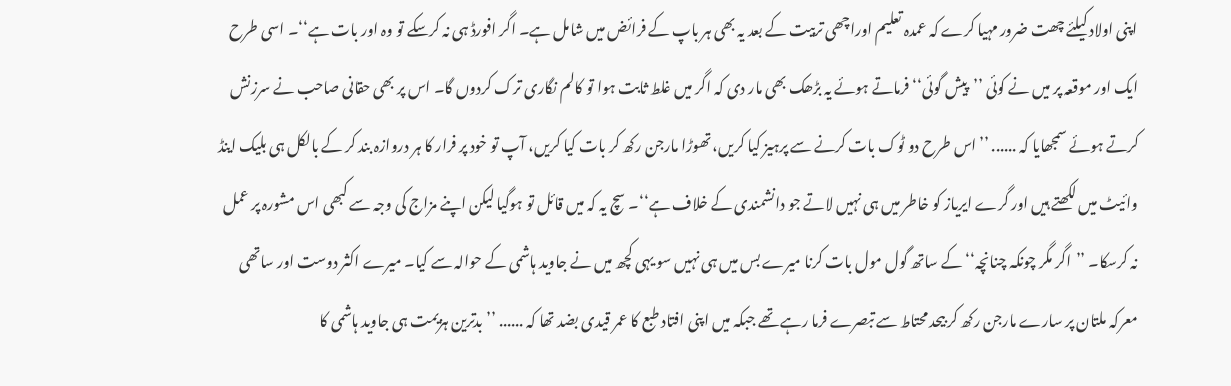اپنی اولاد کیلئے چھت ضرور مہیا کرے کہ عمدہ تعلیم اوراچھی تربیت کے بعد یہ بھی ہر باپ کے فرائض میں شامل ہے۔ اگر افورڈ ہی نہ کرسکے تو وہ اور بات ہے‘‘۔ اسی طرح ایک اور موقعہ پر میں نے کوئی ’’پیش گوئی‘‘ فرماتے ہوئے یہ بڑھک بھی مار دی کہ اگر میں غلط ثابت ہوا تو کالم نگاری ترک کردوں گا۔ اس پر بھی حقانی صاحب نے سرزنش کرتے ہوئے سمجھایا کہ ...... ’’اس طرح دو ٹوک بات کرنے سے پرہیز کیا کریں، تھوڑا مارجن رکھ کر بات کیا کریں، آپ تو خود پر فرار کا ہر دروازہ بند کر کے بالکل ہی بلیک اینڈ وائیٹ میں لکھتے ہیں اور گرے ایریاز کو خاطر میں ہی نہیں لاتے جو دانشمندی کے خلاف ہے‘‘۔ سچ یہ کہ میں قائل تو ہوگیا لیکن اپنے مزاج کی وجہ سے کبھی اس مشورہ پر عمل نہ کرسکا۔ ’’اگر مگر چونکہ چنانچہ‘‘ کے ساتھ گول مول بات کرنا میرے بس میں ہی نہیں سو یہی کچھ میں نے جاوید ہاشمی کے حوالہ سے کیا۔ میرے اکثر دوست اور ساتھی معرکہ ملتان پر سارے مارجن رکھ کر بیحد محتاط سے تبصرے فرما رہے تھے جبکہ میں اپنی افتاد طبع کا عمر قیدی بضد تھا کہ ...... ’’بدترین ہزیمت ہی جاوید ہاشمی کا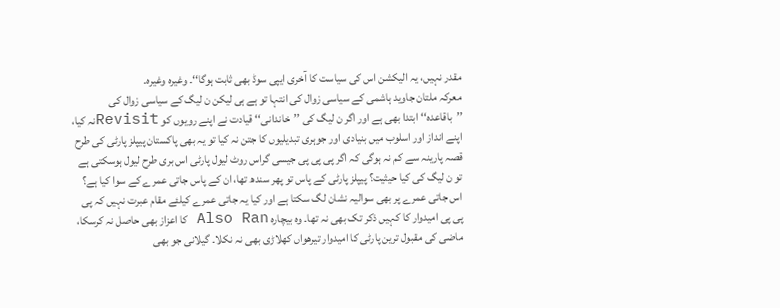مقدر نہیں، یہ الیکشن اس کی سیاست کا آخری ایپی سوڈ بھی ثابت ہوگا‘‘۔ وغیرہ وغیرہ۔
معرکہ ملتان جاوید ہاشمی کے سیاسی زوال کی انتہا تو ہے ہی لیکن ن لیگ کے سیاسی زوال کی ’’باقاعدہ‘‘ ابتدا بھی ہے اور اگر ن لیگ کی ’’خاندانی‘‘ قیادت نے اپنے رویوں کو Revisitنہ کیا، اپنے انداز اور اسلوب میں بنیادی اور جوہری تبدیلیوں کا جتن نہ کیا تو یہ بھی پاکستان پیپلز پارٹی کی طرح قصہ پارینہ سے کم نہ ہوگی کہ اگر پی پی پی جیسی گراس روٹ لیول پارٹی اس بری طرح لیول ہوسکتی ہے تو ن لیگ کی کیا حیثیت؟ پیپلز پارٹی کے پاس تو پھر سندھ تھا، ان کے پاس جاتی عمرے کے سوا کیا ہے؟ اس جاتی عمرے پر بھی سوالیہ نشان لگ سکتا ہے اور کیا یہ جاتی عمرے کیلئے مقام عبرت نہیں کہ پی پی پی امیدوار کا کہیں ذکر تک بھی نہ تھا۔ وہ بیچارہ Also Ran کا اعزاز بھی حاصل نہ کرسکا، ماضی کی مقبول ترین پارٹی کا امیدوار تیرھواں کھلاڑی بھی نہ نکلا۔ گیلانی جو بھی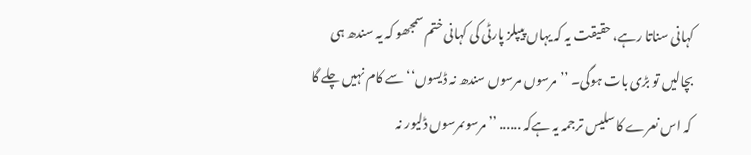کہانی سناتا رہے، حقیقت یہ کہ یہاں پیپلز پارٹی کی کہانی ختم سمجھو کہ یہ سندھ ہی بچالیں تو بڑی بات ہوگی۔ ’’مرسوں مرسوں سندھ نہ ڈیسوں‘‘ سے کام نہیں چلے گا کہ اس نعرے کا سلیس ترجمہ یہ ہےکہ ...... ’’مرسوںمرسوں ڈلیور نہ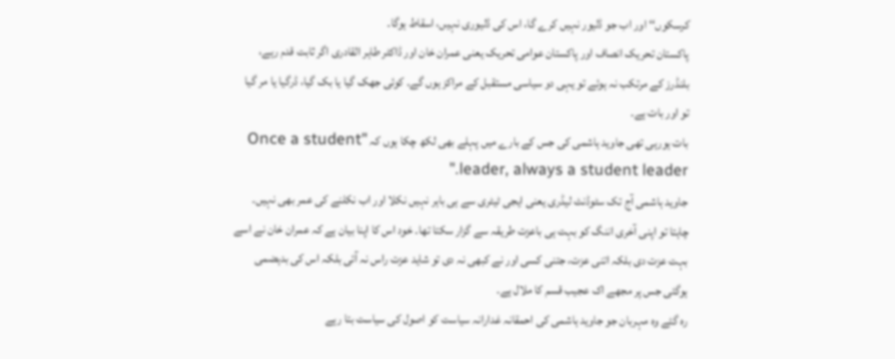کرسکوں‘‘ اور اب جو ڈلیور نہیں کرے گا، اس کی ڈلیوری نہیں، اسقاط ہوگا۔
پاکستان تحریک انصاف اور پاکستان عوامی تحریک یعنی عمران خان اور ڈاکٹر طاہر القادری اگر ثابت قدم رہے، بلنڈرز کے مرتکب نہ ہوئے تو یہی دو سیاسی مستقبل کے مراکز ہوں گے۔ کوئی جھک گیا یا بک گیا، ڈرگیا یا مر گیا تو اور بات ہے۔
بات ہورہی تھی جاوید ہاشمی کی جس کے بارے میں پہلے بھی لکھ چکا ہوں کہ "Once a student leader, always a student leader."
جاوید ہاشمی آج تک سٹوڈنٹ لیڈری یعنی ایجی ٹیٹری سے ہی باہر نہیں نکلا اور اب نکلنے کی عمر بھی نہیں۔ چاہتا تو اپنی آخری اننگ کو بہت ہی باعزت طریقہ سے گزار سکتا تھا۔ خود اس کا اپنا بیان ہے کہ عمران خان نے اسے بہت عزت دی بلکہ اتنی عزت، جتنی کسی اور نے کبھی نہ دی تو شاید عزت راس نہ آئی بلکہ اس کی بدہضمی ہوگئی جس پر مجھے اک عجیب قسم کا ملال ہے۔
رہ گئے وہ مہربان جو جاوید ہاشمی کی احمقانہ غدارانہ سیاست کو اصول کی سیاست بتا رہے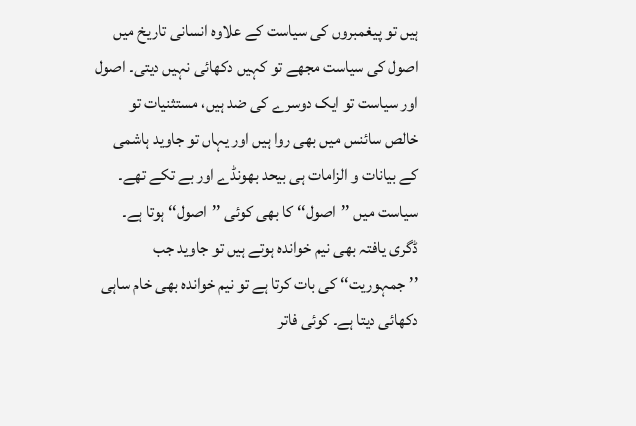ہیں تو پیغمبروں کی سیاست کے علاوہ انسانی تاریخ میں اصول کی سیاست مجھے تو کہیں دکھائی نہیں دیتی۔ اصول اور سیاست تو ایک دوسرے کی ضد ہیں، مستثنیات تو خالص سائنس میں بھی روا ہیں اور یہاں تو جاوید ہاشمی کے بیانات و الزامات ہی بیحد بھونڈے اور بے تکے تھے۔ سیاست میں ’’اصول‘‘ کا بھی کوئی ’’اصول‘‘ ہوتا ہے۔
ڈگری یافتہ بھی نیم خواندہ ہوتے ہیں تو جاوید جب ’’جمہوریت‘‘ کی بات کرتا ہے تو نیم خواندہ بھی خام ساہی دکھائی دیتا ہے۔ کوئی فاتر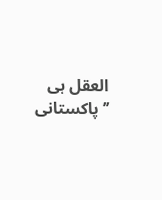العقل ہی ’’پاکستانی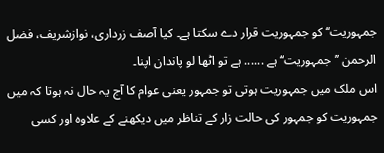جمہوریت‘‘ کو جمہوریت قرار دے سکتا ہے۔ کیا آصف زرداری، نوازشریف، فضل الرحمن ’’جمہوریت‘‘ ہے ...... ہے تو اٹھا لو پاندان اپنا۔
اس ملک میں جمہوریت ہوتی تو جمہور یعنی عوام کا آج یہ حال نہ ہوتا کہ میں جمہوریت کو جمہور کی حالت زار کے تناظر میں دیکھنے کے علاوہ اور کسی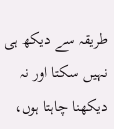طریقہ سے دیکھ ہی نہیں سکتا اور نہ دیکھنا چاہتا ہوں،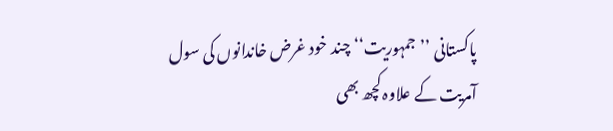پاکستانی ’’جمہوریت‘‘ چند خود غرض خاندانوں کی سول آمریت کے علاوہ کچھ بھی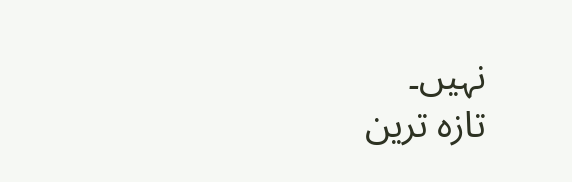نہیں۔
تازہ ترین